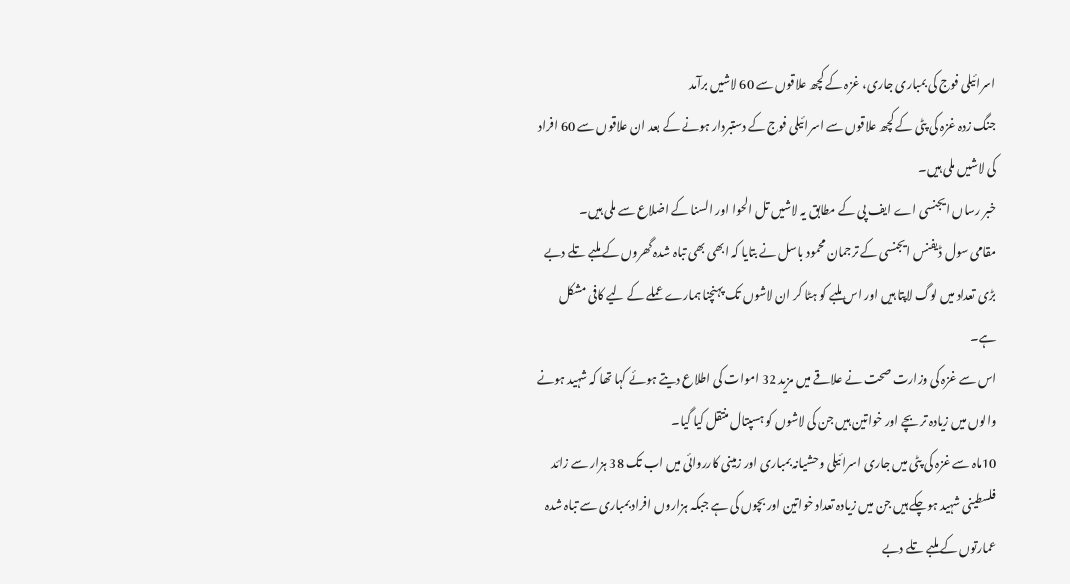اسرائیلی فوج کی بمباری جاری، غزہ کے کچھ علاقوں سے 60 لاشیں برآمد
جنگ زدہ غزہ کی پٹی کے کچھ علاقوں سے اسرائیلی فوج کے دستبردار ہونے کے بعد ان علاقوں سے 60 افراد کی لاشیں ملی ہیں۔
خبر رساں ایجنسی اے ایف پی کے مطابق یہ لاشیں تل الحوا اور السنا کے اضلاع سے ملی ہیں۔
مقامی سول ڈیفنس ایجنسی کے ترجمان محمود باسل نے بتایا کہ ابھی بھی تباہ شدہ گھروں کے ملبے تلے دبے بڑی تعداد میں لوگ لاپتا ہیں اور اس ملبے کو ہٹا کر ان لاشوں تک پہنچنا ہمارے عملے کے لیے کافی مشکل ہے۔
اس سے غزہ کی وزارت صحت نے علاقے میں مزید 32 اموات کی اطلاع دیتے ہوئے کہا تھا کہ شہید ہونے والوں میں زیادہ تر بچے اور خواتین ہیں جن کی لاشوں کو ہسپتال منتقل کیا گیا۔
10ماہ سے غزہ کی پٹی میں جاری اسرائیلی وحشیانہ بمباری اور زمینی کارروائی میں اب تک 38 ہزار سے زائد فلسطینی شہید ہوچکے ہیں جن میں زیادہ تعداد خواتین اور بچوں کی ہے جبکہ ہزاروں افراد بمباری سے تباہ شدہ عمارتوں کے ملبے تلے دبے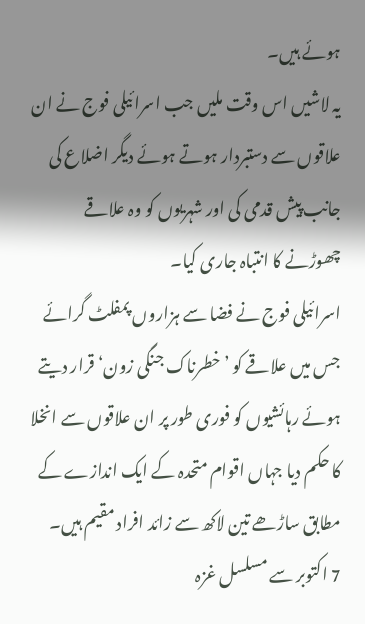ہوئے ہیں۔
یہ لاشیں اس وقت ملیں جب اسرائیلی فوج نے ان علاقوں سے دستبردار ہوتے ہوئے دیگر اضلاع کی جانب پیش قدمی کی اور شہریوں کو وہ علاقے چھوڑنے کا انتباہ جاری کیا۔
اسرائیلی فوج نے فضا سے ہزاروں پمفلٹ گرائے جس میں علاقے کو ’خطرناک جنگی زون‘ قرار دیتے ہوئے رہائشیوں کو فوری طور پر ان علاقوں سے انخلا کا حکم دیا جہاں اقوام متحدہ کے ایک اندازے کے مطابق ساڑھے تین لاکھ سے زائد افراد مقیم ہیں۔
7 اکتوبر سے مسلسل غزہ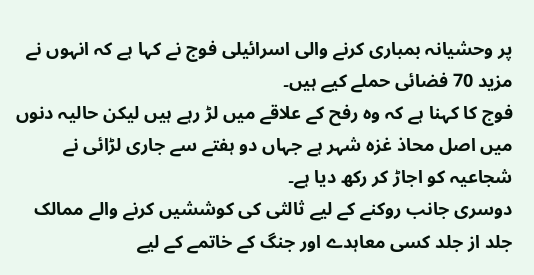پر وحشیانہ بمباری کرنے والی اسرائیلی فوج نے کہا ہے کہ انہوں نے مزید 70 فضائی حملے کیے ہیں۔
فوج کا کہنا ہے کہ وہ رفح کے علاقے میں لڑ رہے ہیں لیکن حالیہ دنوں میں اصل محاذ غزہ شہر ہے جہاں دو ہفتے سے جاری لڑائی نے شجاعیہ کو اجاڑ کر رکھ دیا ہے۔
دوسری جانب روکنے کے لیے ثالثی کی کوششیں کرنے والے ممالک جلد از جلد کسی معاہدے اور جنگ کے خاتمے کے لیے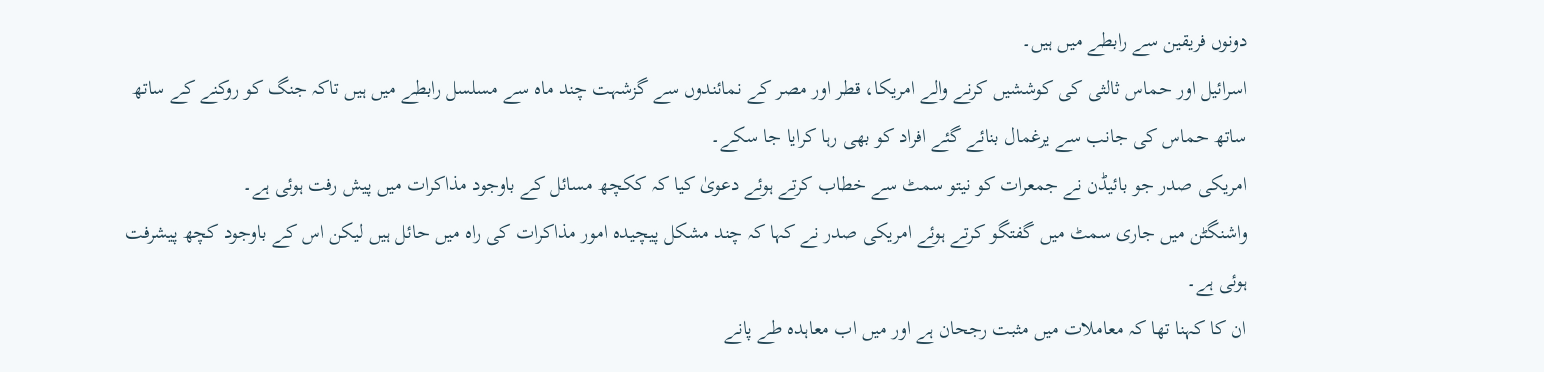دونوں فریقین سے رابطے میں ہیں۔
اسرائیل اور حماس ثالثی کی کوششیں کرنے والے امریکا، قطر اور مصر کے نمائندوں سے گزشہت چند ماہ سے مسلسل رابطے میں ہیں تاکہ جنگ کو روکنے کے ساتھ ساتھ حماس کی جانب سے یرغمال بنائے گئے افراد کو بھی رہا کرایا جا سکے۔
امریکی صدر جو بائیڈن نے جمعرات کو نیتو سمٹ سے خطاب کرتے ہوئے دعویٰ کیا کہ ککچھ مسائل کے باوجود مذاکرات میں پیش رفت ہوئی ہے۔
واشنگٹن میں جاری سمٹ میں گفتگو کرتے ہوئے امریکی صدر نے کہا کہ چند مشکل پیچیدہ امور مذاکرات کی راہ میں حائل ہیں لیکن اس کے باوجود کچھ پیشرفت ہوئی ہے۔
ان کا کہنا تھا کہ معاملات میں مثبت رجحان ہے اور میں اب معاہدہ طے پانے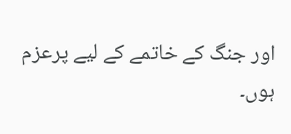اور جنگ کے خاتمے کے لیے پرعزم ہوں۔